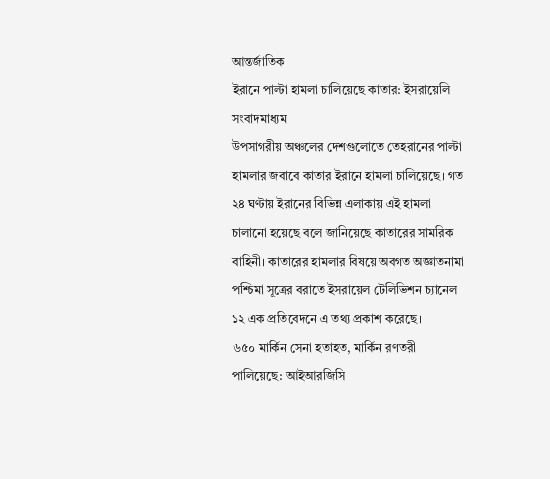আন্তর্জাতিক
ইরানে পাল্টা হামলা চালিয়েছে কাতার: ইসরায়েলি সংবাদমাধ্যম
উপসাগরীয় অঞ্চলের দেশগুলোতে তেহরানের পাল্টা হামলার জবাবে কাতার ইরানে হামলা চালিয়েছে। গত ২৪ ঘণ্টায় ইরানের বিভিন্ন এলাকায় এই হামলা চালানো হয়েছে বলে জানিয়েছে কাতারের সামরিক বাহিনী। কাতারের হামলার বিষয়ে অবগত অজ্ঞাতনামা পশ্চিমা সূত্রের বরাতে ইসরায়েল টেলিভিশন চ্যানেল ১২ এক প্রতিবেদনে এ তথ্য প্রকাশ করেছে।
৬৫০ মার্কিন সেনা হতাহত, মার্কিন রণতরী পালিয়েছে: আইআরজিসি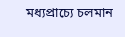মধ্যপ্রাচ্যে চলমান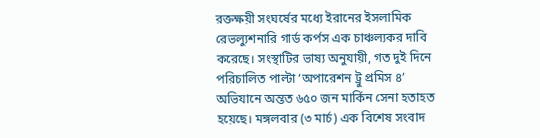রক্তক্ষয়ী সংঘর্ষের মধ্যে ইরানের ইসলামিক রেভল্যুশনারি গার্ড কর্পস এক চাঞ্চল্যকর দাবি করেছে। সংস্থাটির ভাষ্য অনুযায়ী, গত দুই দিনে পরিচালিত পাল্টা ‘অপারেশন ট্রু প্রমিস ৪’ অভিযানে অন্তত ৬৫০ জন মার্কিন সেনা হতাহত হয়েছে। মঙ্গলবার (৩ মার্চ) এক বিশেষ সংবাদ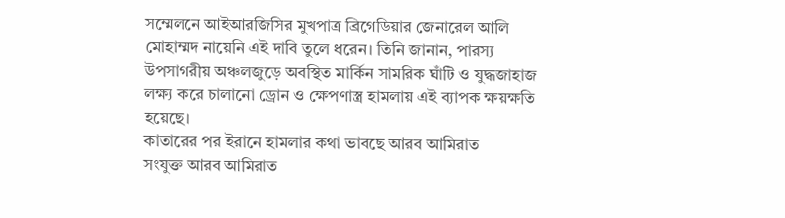সম্মেলনে আইআরজিসির মুখপাত্র ব্রিগেডিয়ার জেনারেল আলি মোহাম্মদ নায়েনি এই দাবি তুলে ধরেন। তিনি জানান, পারস্য উপসাগরীয় অঞ্চলজুড়ে অবস্থিত মার্কিন সামরিক ঘাঁটি ও যুদ্ধজাহাজ লক্ষ্য করে চালানো ড্রোন ও ক্ষেপণাস্ত্র হামলায় এই ব্যাপক ক্ষয়ক্ষতি হয়েছে।
কাতারের পর ইরানে হামলার কথা ভাবছে আরব আমিরাত
সংযুক্ত আরব আমিরাত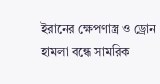ইরানের ক্ষেপণাস্ত্র ও ড্রোন হামলা বন্ধে সামরিক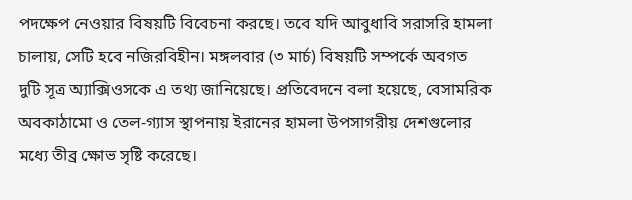পদক্ষেপ নেওয়ার বিষয়টি বিবেচনা করছে। তবে যদি আবুধাবি সরাসরি হামলা চালায়, সেটি হবে নজিরবিহীন। মঙ্গলবার (৩ মার্চ) বিষয়টি সম্পর্কে অবগত দুটি সূত্র অ্যাক্সিওসকে এ তথ্য জানিয়েছে। প্রতিবেদনে বলা হয়েছে, বেসামরিক অবকাঠামো ও তেল-গ্যাস স্থাপনায় ইরানের হামলা উপসাগরীয় দেশগুলোর মধ্যে তীব্র ক্ষোভ সৃষ্টি করেছে।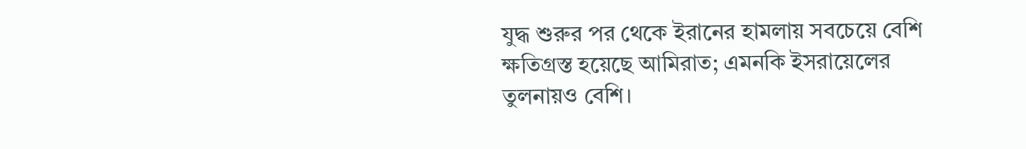যুদ্ধ শুরুর পর থেকে ইরানের হামলায় সবচেয়ে বেশি ক্ষতিগ্রস্ত হয়েছে আমিরাত; এমনকি ইসরায়েলের তুলনায়ও বেশি।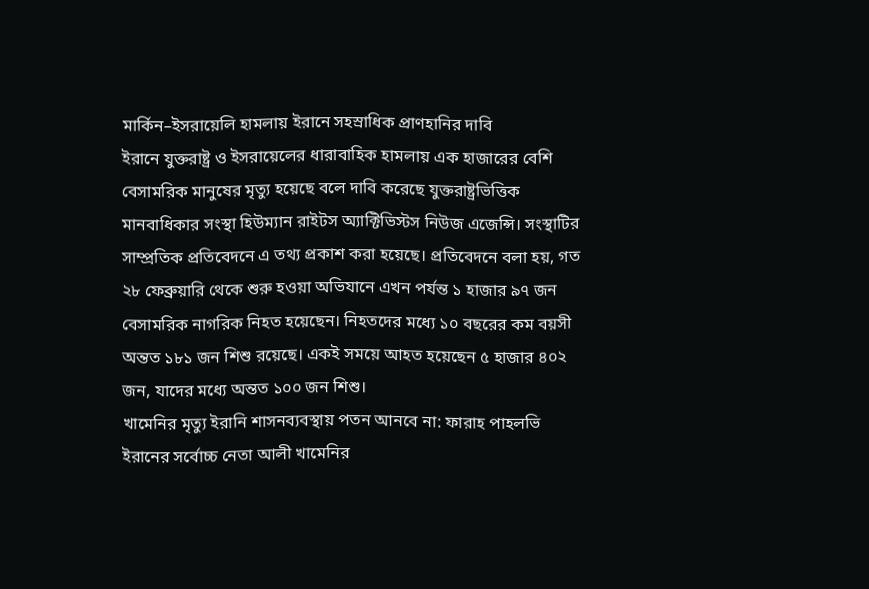মার্কিন–ইসরায়েলি হামলায় ইরানে সহস্রাধিক প্রাণহানির দাবি
ইরানে যুক্তরাষ্ট্র ও ইসরায়েলের ধারাবাহিক হামলায় এক হাজারের বেশি বেসামরিক মানুষের মৃত্যু হয়েছে বলে দাবি করেছে যুক্তরাষ্ট্রভিত্তিক মানবাধিকার সংস্থা হিউম্যান রাইটস অ্যাক্টিভিস্টস নিউজ এজেন্সি। সংস্থাটির সাম্প্রতিক প্রতিবেদনে এ তথ্য প্রকাশ করা হয়েছে। প্রতিবেদনে বলা হয়, গত ২৮ ফেব্রুয়ারি থেকে শুরু হওয়া অভিযানে এখন পর্যন্ত ১ হাজার ৯৭ জন বেসামরিক নাগরিক নিহত হয়েছেন। নিহতদের মধ্যে ১০ বছরের কম বয়সী অন্তত ১৮১ জন শিশু রয়েছে। একই সময়ে আহত হয়েছেন ৫ হাজার ৪০২ জন, যাদের মধ্যে অন্তত ১০০ জন শিশু।
খামেনির মৃত্যু ইরানি শাসনব্যবস্থায় পতন আনবে না: ফারাহ পাহলভি
ইরানের সর্বোচ্চ নেতা আলী খামেনির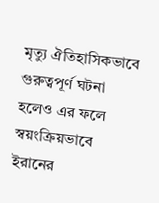মৃত্যু ঐতিহাসিকভাবে গুরুত্বপূর্ণ ঘটনা হলেও এর ফলে স্বয়ংক্রিয়ভাবে ইরানের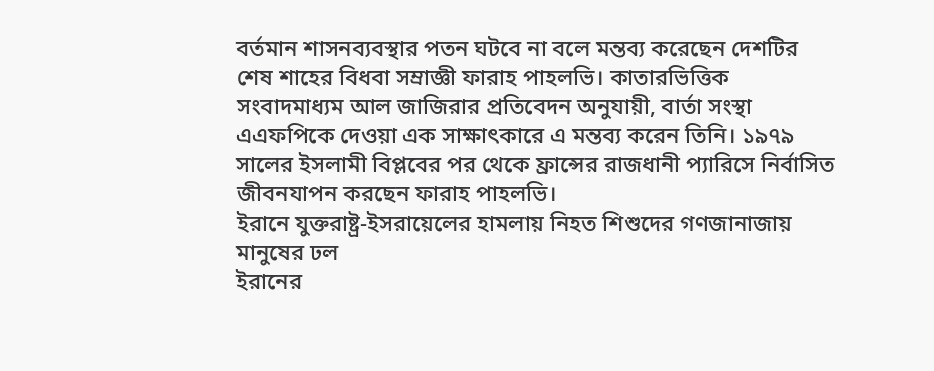বর্তমান শাসনব্যবস্থার পতন ঘটবে না বলে মন্তব্য করেছেন দেশটির শেষ শাহের বিধবা সম্রাজ্ঞী ফারাহ পাহলভি। কাতারভিত্তিক সংবাদমাধ্যম আল জাজিরার প্রতিবেদন অনুযায়ী, বার্তা সংস্থা এএফপিকে দেওয়া এক সাক্ষাৎকারে এ মন্তব্য করেন তিনি। ১৯৭৯ সালের ইসলামী বিপ্লবের পর থেকে ফ্রান্সের রাজধানী প্যারিসে নির্বাসিত জীবনযাপন করছেন ফারাহ পাহলভি।
ইরানে যুক্তরাষ্ট্র-ইসরায়েলের হামলায় নিহত শিশুদের গণজানাজায় মানুষের ঢল
ইরানের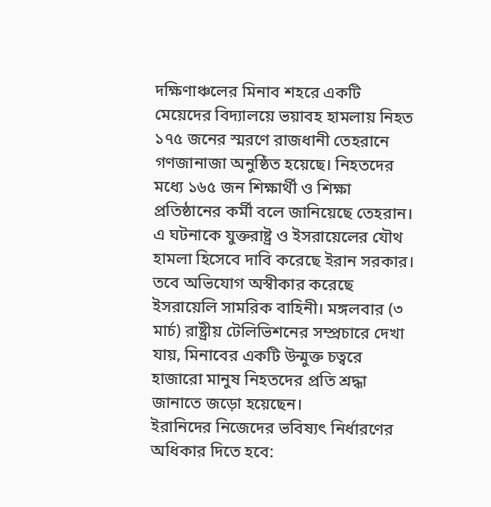দক্ষিণাঞ্চলের মিনাব শহরে একটি মেয়েদের বিদ্যালয়ে ভয়াবহ হামলায় নিহত ১৭৫ জনের স্মরণে রাজধানী তেহরানে গণজানাজা অনুষ্ঠিত হয়েছে। নিহতদের মধ্যে ১৬৫ জন শিক্ষার্থী ও শিক্ষা প্রতিষ্ঠানের কর্মী বলে জানিয়েছে তেহরান। এ ঘটনাকে যুক্তরাষ্ট্র ও ইসরায়েলের যৌথ হামলা হিসেবে দাবি করেছে ইরান সরকার। তবে অভিযোগ অস্বীকার করেছে ইসরায়েলি সামরিক বাহিনী। মঙ্গলবার (৩ মার্চ) রাষ্ট্রীয় টেলিভিশনের সম্প্রচারে দেখা যায়, মিনাবের একটি উন্মুক্ত চত্বরে হাজারো মানুষ নিহতদের প্রতি শ্রদ্ধা জানাতে জড়ো হয়েছেন।
ইরানিদের নিজেদের ভবিষ্যৎ নির্ধারণের অধিকার দিতে হবে: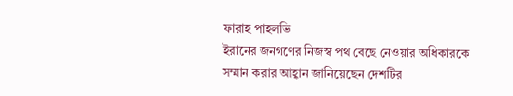ফারাহ পাহলভি
ইরানের জনগণের নিজস্ব পথ বেছে নেওয়ার অধিকারকে সম্মান করার আহ্বান জানিয়েছেন দেশটির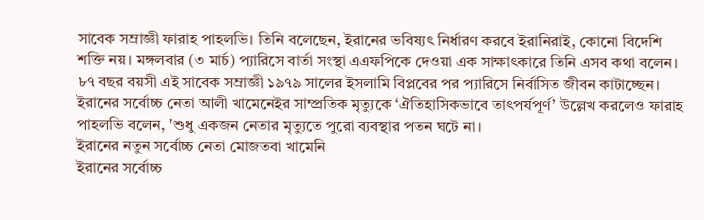সাবেক সম্রাজ্ঞী ফারাহ পাহলভি। তিনি বলেছেন, ইরানের ভবিষ্যৎ নির্ধারণ করবে ইরানিরাই, কোনো বিদেশি শক্তি নয়। মঙ্গলবার (৩ মার্চ) প্যারিসে বার্তা সংস্থা এএফপিকে দেওয়া এক সাক্ষাৎকারে তিনি এসব কথা বলেন। ৮৭ বছর বয়সী এই সাবেক সম্রাজ্ঞী ১৯৭৯ সালের ইসলামি বিপ্লবের পর প্যারিসে নির্বাসিত জীবন কাটাচ্ছেন। ইরানের সর্বোচ্চ নেতা আলী খামেনেইর সাম্প্রতিক মৃত্যুকে ‘ঐতিহাসিকভাবে তাৎপর্যপূর্ণ’ উল্লেখ করলেও ফারাহ পাহলভি বলেন, 'শুধু একজন নেতার মৃত্যুতে পুরো ব্যবস্থার পতন ঘটে না।
ইরানের নতুন সর্বোচ্চ নেতা মোজতবা খামেনি
ইরানের সর্বোচ্চ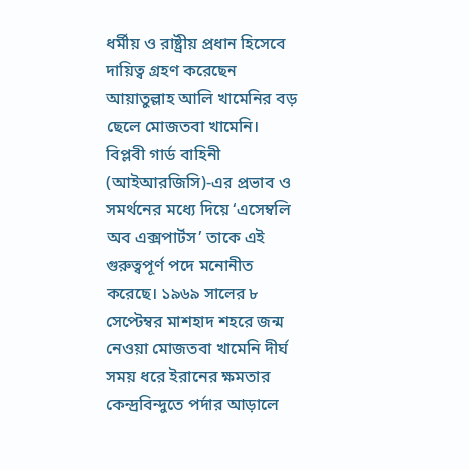ধর্মীয় ও রাষ্ট্রীয় প্রধান হিসেবে দায়িত্ব গ্রহণ করেছেন আয়াতুল্লাহ আলি খামেনির বড় ছেলে মোজতবা খামেনি। বিপ্লবী গার্ড বাহিনী (আইআরজিসি)-এর প্রভাব ও সমর্থনের মধ্যে দিয়ে ‘এসেম্বলি অব এক্সপার্টস’ তাকে এই গুরুত্বপূর্ণ পদে মনোনীত করেছে। ১৯৬৯ সালের ৮ সেপ্টেম্বর মাশহাদ শহরে জন্ম নেওয়া মোজতবা খামেনি দীর্ঘ সময় ধরে ইরানের ক্ষমতার কেন্দ্রবিন্দুতে পর্দার আড়ালে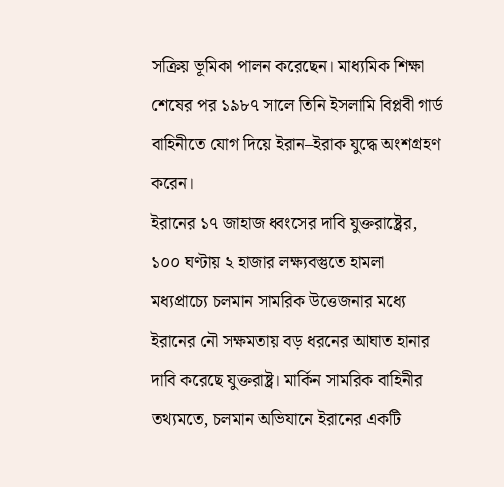সক্রিয় ভূমিকা পালন করেছেন। মাধ্যমিক শিক্ষা শেষের পর ১৯৮৭ সালে তিনি ইসলামি বিপ্লবী গার্ড বাহিনীতে যোগ দিয়ে ইরান–ইরাক যুদ্ধে অংশগ্রহণ করেন।
ইরানের ১৭ জাহাজ ধ্বংসের দাবি যুক্তরাষ্ট্রের, ১০০ ঘণ্টায় ২ হাজার লক্ষ্যবস্তুতে হামলা
মধ্যপ্রাচ্যে চলমান সামরিক উত্তেজনার মধ্যে ইরানের নৌ সক্ষমতায় বড় ধরনের আঘাত হানার দাবি করেছে যুক্তরাষ্ট্র। মার্কিন সামরিক বাহিনীর তথ্যমতে, চলমান অভিযানে ইরানের একটি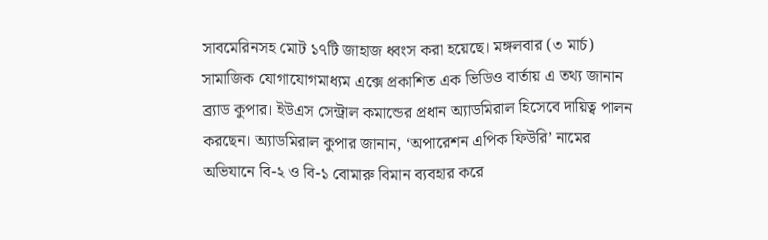সাবমেরিনসহ মোট ১৭টি জাহাজ ধ্বংস করা হয়েছে। মঙ্গলবার (৩ মার্চ) সামাজিক যোগাযোগমাধ্যম এক্সে প্রকাশিত এক ভিডিও বার্তায় এ তথ্য জানান ব্র্যাড কুপার। ইউএস সেন্ট্রাল কমান্ডের প্রধান অ্যাডমিরাল হিসেবে দায়িত্ব পালন করছেন। অ্যাডমিরাল কুপার জানান, ‘অপারেশন এপিক ফিউরি’ নামের অভিযানে বি-২ ও বি-১ বোমারু বিমান ব্যবহার করে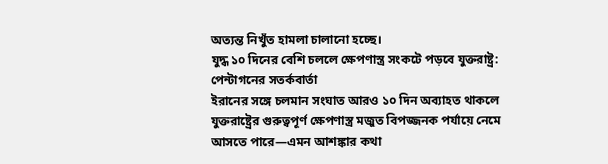অত্যন্ত নিখুঁত হামলা চালানো হচ্ছে।
যুদ্ধ ১০ দিনের বেশি চললে ক্ষেপণাস্ত্র সংকটে পড়বে যুক্তরাষ্ট্র: পেন্টাগনের সতর্কবার্তা
ইরানের সঙ্গে চলমান সংঘাত আরও ১০ দিন অব্যাহত থাকলে যুক্তরাষ্ট্রের গুরুত্বপূর্ণ ক্ষেপণাস্ত্র মজুত বিপজ্জনক পর্যায়ে নেমে আসতে পারে—এমন আশঙ্কার কথা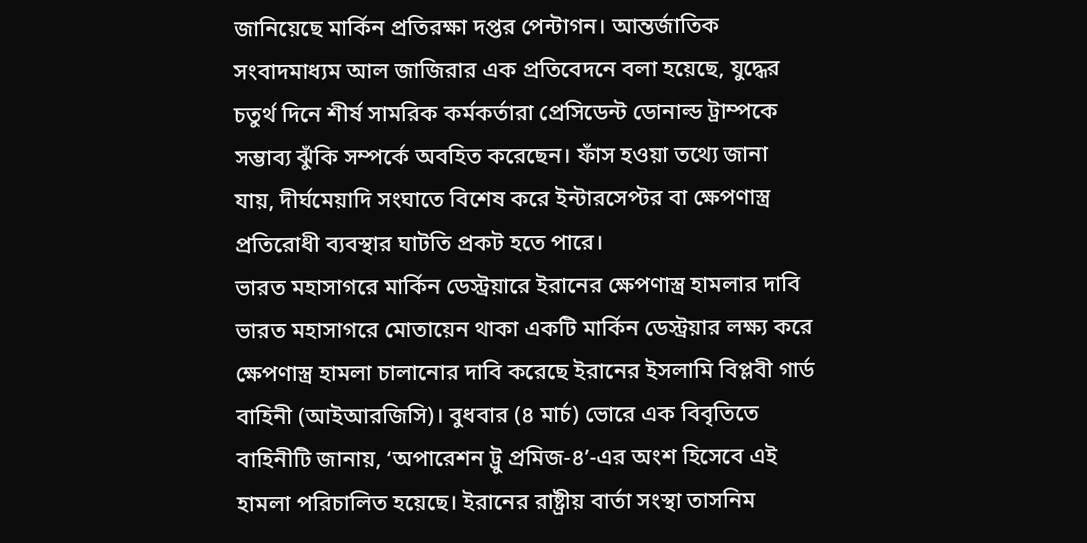জানিয়েছে মার্কিন প্রতিরক্ষা দপ্তর পেন্টাগন। আন্তর্জাতিক সংবাদমাধ্যম আল জাজিরার এক প্রতিবেদনে বলা হয়েছে, যুদ্ধের চতুর্থ দিনে শীর্ষ সামরিক কর্মকর্তারা প্রেসিডেন্ট ডোনাল্ড ট্রাম্পকে সম্ভাব্য ঝুঁকি সম্পর্কে অবহিত করেছেন। ফাঁস হওয়া তথ্যে জানা যায়, দীর্ঘমেয়াদি সংঘাতে বিশেষ করে ইন্টারসেপ্টর বা ক্ষেপণাস্ত্র প্রতিরোধী ব্যবস্থার ঘাটতি প্রকট হতে পারে।
ভারত মহাসাগরে মার্কিন ডেস্ট্রয়ারে ইরানের ক্ষেপণাস্ত্র হামলার দাবি
ভারত মহাসাগরে মোতায়েন থাকা একটি মার্কিন ডেস্ট্রয়ার লক্ষ্য করে ক্ষেপণাস্ত্র হামলা চালানোর দাবি করেছে ইরানের ইসলামি বিপ্লবী গার্ড বাহিনী (আইআরজিসি)। বুধবার (৪ মার্চ) ভোরে এক বিবৃতিতে বাহিনীটি জানায়, ‘অপারেশন ট্রু প্রমিজ-৪’-এর অংশ হিসেবে এই হামলা পরিচালিত হয়েছে। ইরানের রাষ্ট্রীয় বার্তা সংস্থা তাসনিম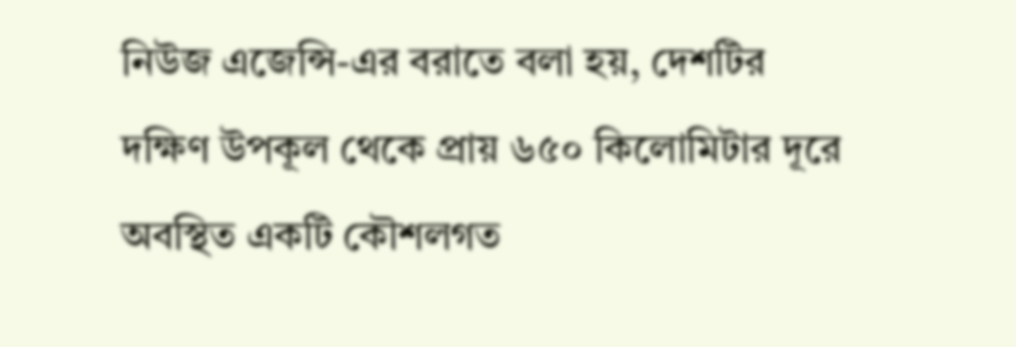নিউজ এজেন্সি-এর বরাতে বলা হয়, দেশটির দক্ষিণ উপকূল থেকে প্রায় ৬৫০ কিলোমিটার দূরে অবস্থিত একটি কৌশলগত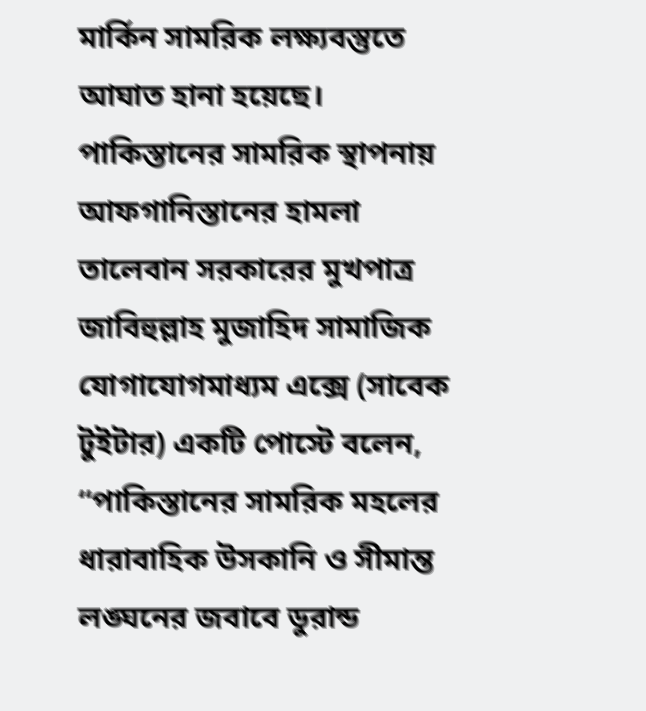মার্কিন সামরিক লক্ষ্যবস্তুতে আঘাত হানা হয়েছে।
পাকিস্তানের সামরিক স্থাপনায় আফগানিস্তানের হামলা
তালেবান সরকারের মুখপাত্র জাবিহুল্লাহ মুজাহিদ সামাজিক যোগাযোগমাধ্যম এক্সে (সাবেক টুইটার) একটি পোস্টে বলেন, “পাকিস্তানের সামরিক মহলের ধারাবাহিক উসকানি ও সীমান্ত লঙ্ঘনের জবাবে ডুরান্ড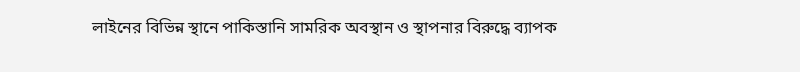লাইনের বিভিন্ন স্থানে পাকিস্তানি সামরিক অবস্থান ও স্থাপনার বিরুদ্ধে ব্যাপক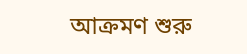আক্রমণ শুরু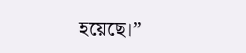হয়েছে।”